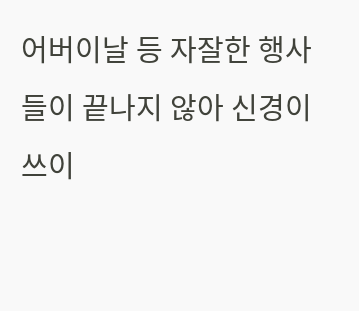어버이날 등 자잘한 행사들이 끝나지 않아 신경이 쓰이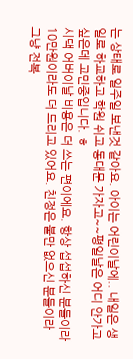는 상태로 일주일 보낸것 같아요. 아이는 어린이날에.. 내일은 생일로 하교하고 학원 쉬고 동대문 가자고~~평일날은 어디 안가고 싶은데 고민중입니다. ㅎ
시댁 어버이날 비용은 더 쓰는 편이에요. 항상 섭섭하신 분들이라 10만원이라도 더 드리고 있어요. 친정은 불만 없으신 분들이라 그냥 전복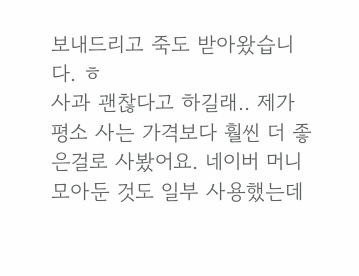보내드리고 죽도 받아왔습니다. ㅎ
사과 괜찮다고 하길래.. 제가 평소 사는 가격보다 훨씬 더 좋은걸로 사봤어요. 네이버 머니 모아둔 것도 일부 사용했는데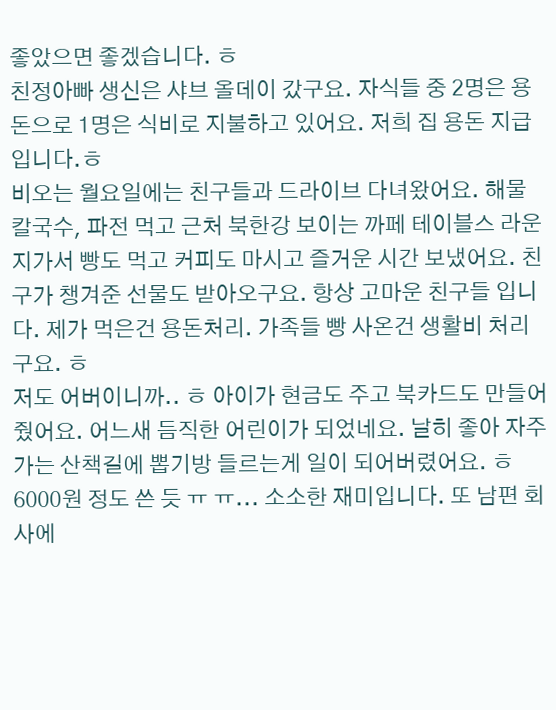좋았으면 좋겠습니다. ㅎ
친정아빠 생신은 샤브 올데이 갔구요. 자식들 중 2명은 용돈으로 1명은 식비로 지불하고 있어요. 저희 집 용돈 지급입니다.ㅎ
비오는 월요일에는 친구들과 드라이브 다녀왔어요. 해물 칼국수, 파전 먹고 근처 북한강 보이는 까페 테이블스 라운지가서 빵도 먹고 커피도 마시고 즐거운 시간 보냈어요. 친구가 챙겨준 선물도 받아오구요. 항상 고마운 친구들 입니다. 제가 먹은건 용돈처리. 가족들 빵 사온건 생활비 처리구요. ㅎ
저도 어버이니까.. ㅎ 아이가 현금도 주고 북카드도 만들어줬어요. 어느새 듬직한 어린이가 되었네요. 날히 좋아 자주 가는 산책길에 뽑기방 들르는게 일이 되어버렸어요. ㅎ 6000원 정도 쓴 듯 ㅠ ㅠ... 소소한 재미입니다. 또 남편 회사에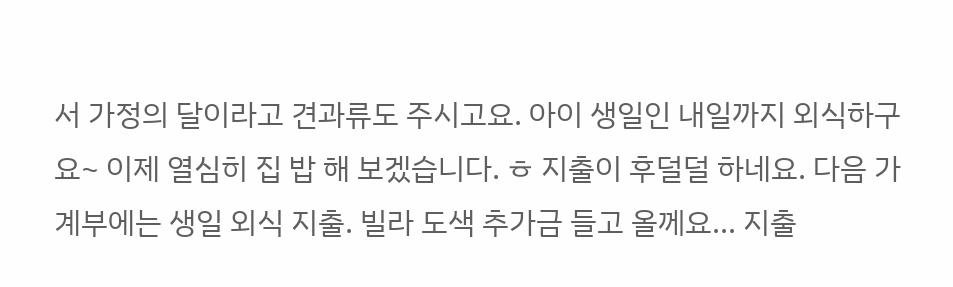서 가정의 달이라고 견과류도 주시고요. 아이 생일인 내일까지 외식하구요~ 이제 열심히 집 밥 해 보겠습니다. ㅎ 지출이 후덜덜 하네요. 다음 가계부에는 생일 외식 지출. 빌라 도색 추가금 들고 올께요... 지출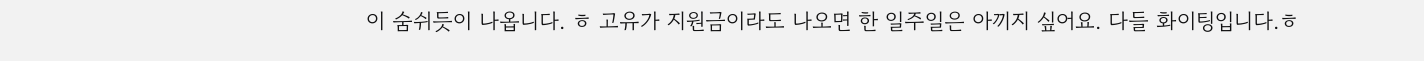이 숨쉬듯이 나옵니다. ㅎ 고유가 지원금이라도 나오면 한 일주일은 아끼지 싶어요. 다들 화이팅입니다.ㅎ